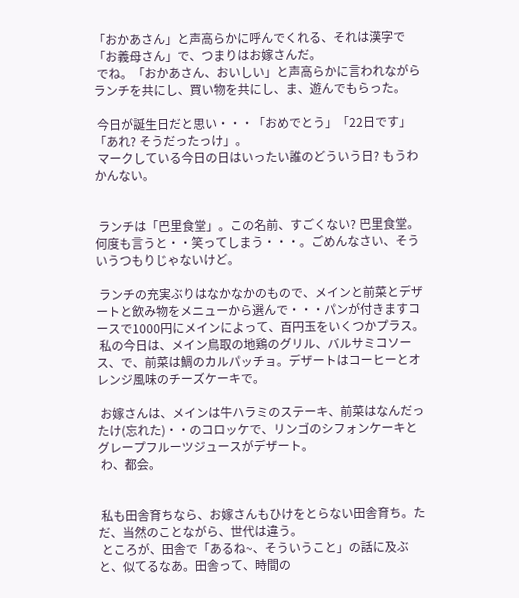「おかあさん」と声高らかに呼んでくれる、それは漢字で「お義母さん」で、つまりはお嫁さんだ。
 でね。「おかあさん、おいしい」と声高らかに言われながらランチを共にし、買い物を共にし、ま、遊んでもらった。

 今日が誕生日だと思い・・・「おめでとう」「22日です」「あれ? そうだったっけ」。
 マークしている今日の日はいったい誰のどういう日? もうわかんない。


 ランチは「巴里食堂」。この名前、すごくない? 巴里食堂。何度も言うと・・笑ってしまう・・・。ごめんなさい、そういうつもりじゃないけど。

 ランチの充実ぶりはなかなかのもので、メインと前菜とデザートと飲み物をメニューから選んで・・・パンが付きますコースで1000円にメインによって、百円玉をいくつかプラス。
 私の今日は、メイン鳥取の地鶏のグリル、バルサミコソース、で、前菜は鯛のカルパッチョ。デザートはコーヒーとオレンジ風味のチーズケーキで。

 お嫁さんは、メインは牛ハラミのステーキ、前菜はなんだったけ(忘れた)・・のコロッケで、リンゴのシフォンケーキとグレープフルーツジュースがデザート。
 わ、都会。


 私も田舎育ちなら、お嫁さんもひけをとらない田舎育ち。ただ、当然のことながら、世代は違う。
 ところが、田舎で「あるね~、そういうこと」の話に及ぶと、似てるなあ。田舎って、時間の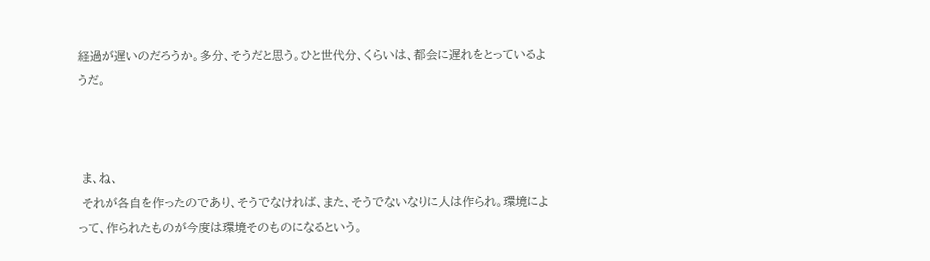経過が遅いのだろうか。多分、そうだと思う。ひと世代分、くらいは、都会に遅れをとっているようだ。



 ま、ね、
 それが各自を作ったのであり、そうでなければ、また、そうでないなりに人は作られ。環境によって、作られたものが今度は環境そのものになるという。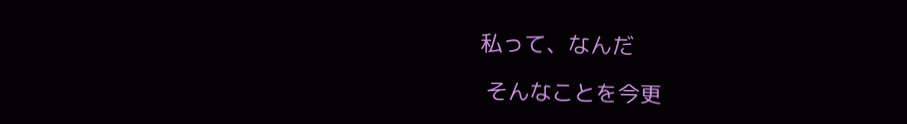私って、なんだ

 そんなことを今更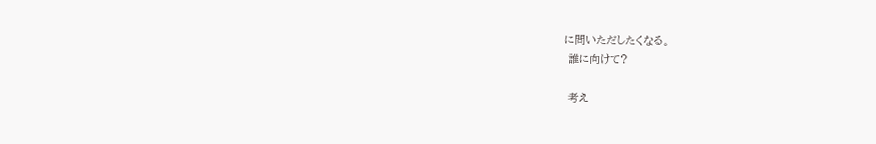に問いただしたくなる。
 誰に向けて?

 考え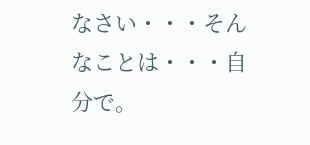なさい・・・そんなことは・・・自分で。